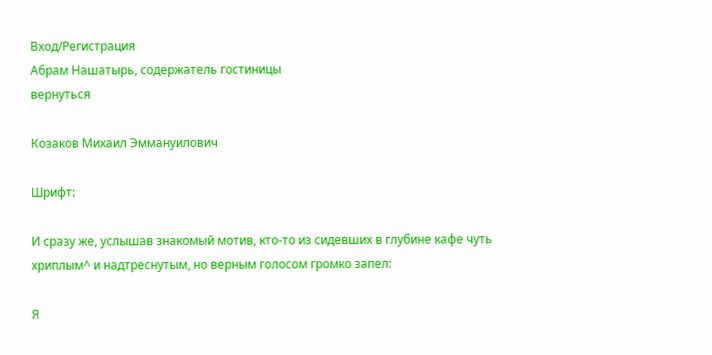Вход/Регистрация
Абрам Нашатырь, содержатель гостиницы
вернуться

Козаков Михаил Эммануилович

Шрифт:

И сразу же, услышав знакомый мотив, кто-то из сидевших в глубине кафе чуть хриплым^ и надтреснутым, но верным голосом громко запел:

Я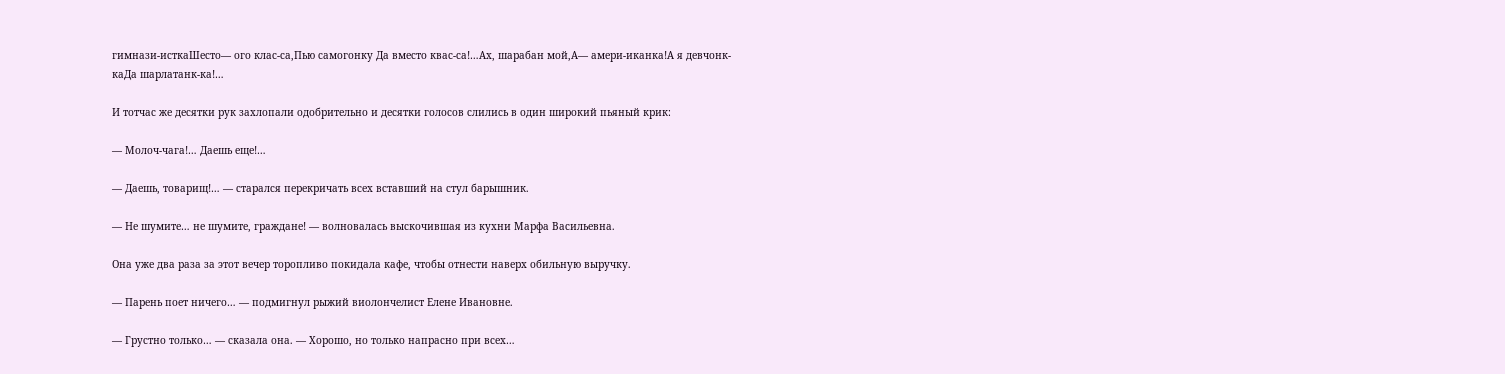гимнази-исткаШесто— ого клас-са,Пью самогонку Да вместо квас-са!…Ах, шарабан мой,А— амери-иканка!А я девчонк-каДа шарлатанк-ка!…

И тотчас же десятки рук захлопали одобрительно и десятки голосов слились в один широкий пьяный крик:

— Молоч-чага!… Даешь еще!…

— Даешь, товарищ!… — старался перекричать всех вставший на стул барышник.

— Не шумите… не шумите, граждане! — волновалась выскочившая из кухни Марфа Васильевна.

Она уже два раза за этот вечер торопливо покидала кафе, чтобы отнести наверх обильную выручку.

— Парень поет ничего… — подмигнул рыжий виолончелист Елене Ивановне.

— Грустно только… — сказала она. — Хорошо, но только напрасно при всех…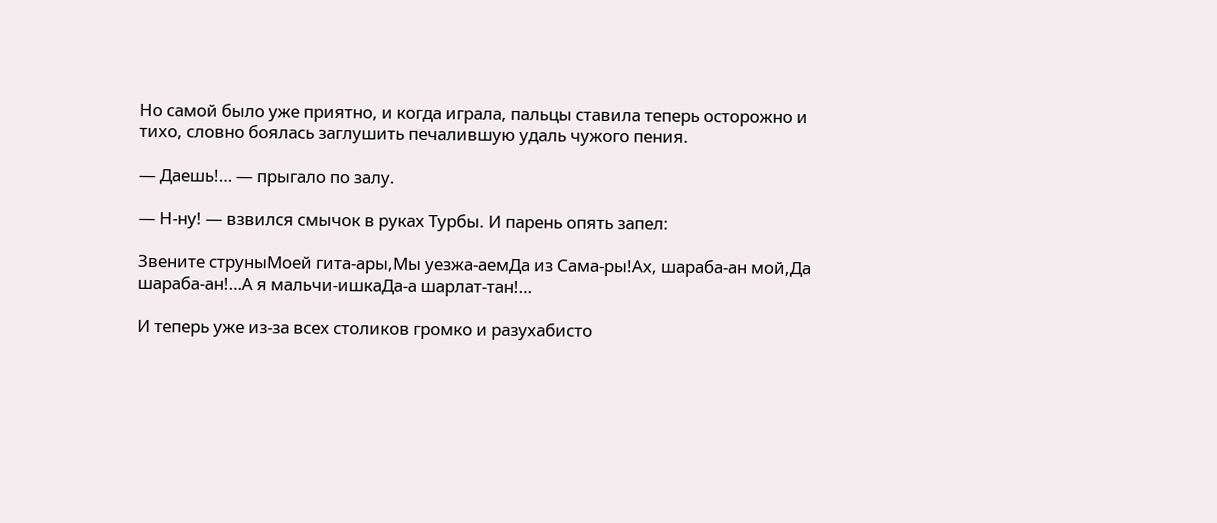Но самой было уже приятно, и когда играла, пальцы ставила теперь осторожно и тихо, словно боялась заглушить печалившую удаль чужого пения.

— Даешь!… — прыгало по залу.

— Н-ну! — взвился смычок в руках Турбы. И парень опять запел:

Звените струныМоей гита-ары,Мы уезжа-аемДа из Сама-ры!Ах, шараба-ан мой,Да шараба-ан!…А я мальчи-ишкаДа-а шарлат-тан!…

И теперь уже из-за всех столиков громко и разухабисто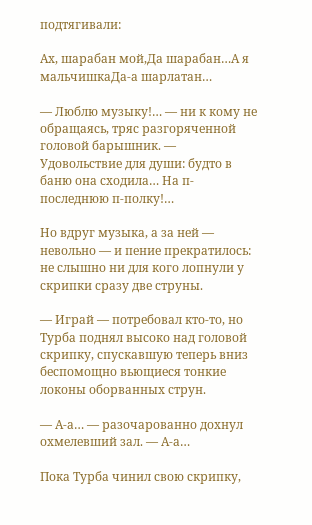подтягивали:

Ах, шарабан мой,Да шарабан…А я мальчишкаДа-а шарлатан…

— Люблю музыку!… — ни к кому не обращаясь, тряс разгоряченной головой барышник. — Удовольствие для души: будто в баню она сходила… На п-последнюю п-полку!…

Но вдруг музыка, а за ней — невольно — и пение прекратилось: не слышно ни для кого лопнули у скрипки сразу две струны.

— Играй — потребовал кто-то, но Турба поднял высоко над головой скрипку, спускавшую теперь вниз беспомощно вьющиеся тонкие локоны оборванных струн.

— А-а… — разочарованно дохнул охмелевший зал. — А-а…

Пока Турба чинил свою скрипку,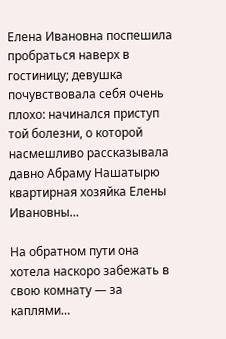Елена Ивановна поспешила пробраться наверх в гостиницу; девушка почувствовала себя очень плохо: начинался приступ той болезни, о которой насмешливо рассказывала давно Абраму Нашатырю квартирная хозяйка Елены Ивановны…

На обратном пути она хотела наскоро забежать в свою комнату — за каплями…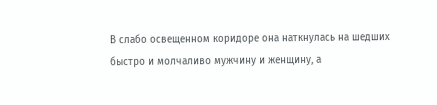В слабо освещенном коридоре она наткнулась на шедших быстро и молчаливо мужчину и женщину, а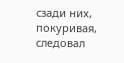сзади них, покуривая, следовал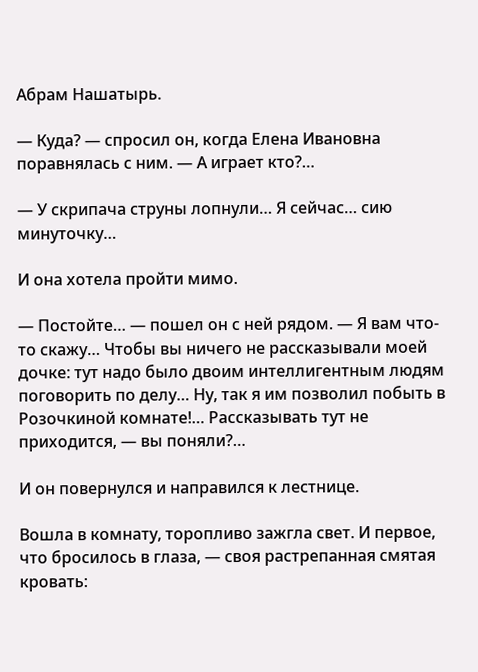Абрам Нашатырь.

— Куда? — спросил он, когда Елена Ивановна поравнялась с ним. — А играет кто?…

— У скрипача струны лопнули… Я сейчас… сию минуточку…

И она хотела пройти мимо.

— Постойте… — пошел он с ней рядом. — Я вам что-то скажу… Чтобы вы ничего не рассказывали моей дочке: тут надо было двоим интеллигентным людям поговорить по делу… Ну, так я им позволил побыть в Розочкиной комнате!… Рассказывать тут не приходится, — вы поняли?…

И он повернулся и направился к лестнице.

Вошла в комнату, торопливо зажгла свет. И первое, что бросилось в глаза, — своя растрепанная смятая кровать: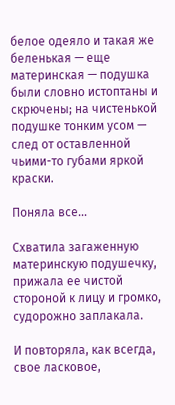белое одеяло и такая же беленькая — еще материнская — подушка были словно истоптаны и скрючены; на чистенькой подушке тонким усом — след от оставленной чьими-то губами яркой краски.

Поняла все…

Схватила загаженную материнскую подушечку, прижала ее чистой стороной к лицу и громко, судорожно заплакала.

И повторяла, как всегда, свое ласковое,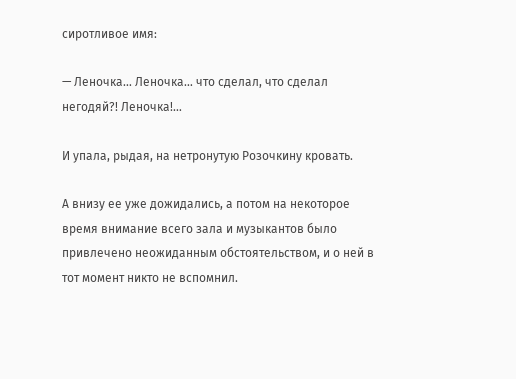сиротливое имя:

— Леночка… Леночка… что сделал, что сделал негодяй?! Леночка!…

И упала, рыдая, на нетронутую Розочкину кровать.

А внизу ее уже дожидались, а потом на некоторое время внимание всего зала и музыкантов было привлечено неожиданным обстоятельством, и о ней в тот момент никто не вспомнил.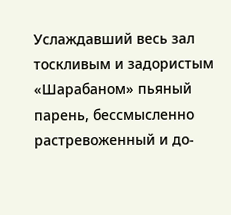Услаждавший весь зал тоскливым и задористым «Шарабаном» пьяный парень, бессмысленно растревоженный и до-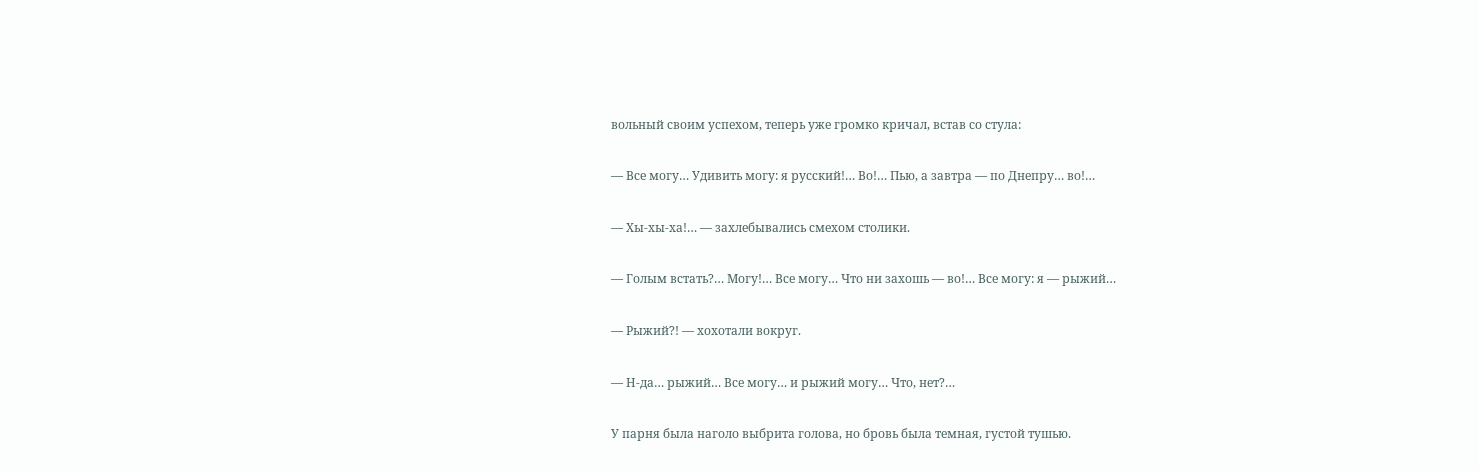вольный своим успехом, теперь уже громко кричал, встав со стула:

— Все могу… Удивить могу: я русский!… Во!… Пью, а завтра — по Днепру… во!…

— Хы-хы-ха!… — захлебывались смехом столики.

— Голым встать?… Могу!… Все могу… Что ни захошь — во!… Все могу: я — рыжий…

— Рыжий?! — хохотали вокруг.

— Н-да… рыжий… Все могу… и рыжий могу… Что, нет?…

У парня была наголо выбрита голова, но бровь была темная, густой тушью.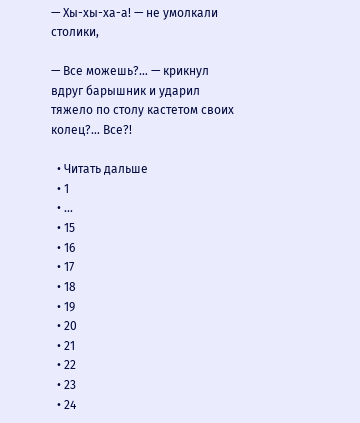— Хы-хы-ха-а! — не умолкали столики,

— Все можешь?… — крикнул вдруг барышник и ударил тяжело по столу кастетом своих колец?… Все?!

  • Читать дальше
  • 1
  • ...
  • 15
  • 16
  • 17
  • 18
  • 19
  • 20
  • 21
  • 22
  • 23
  • 24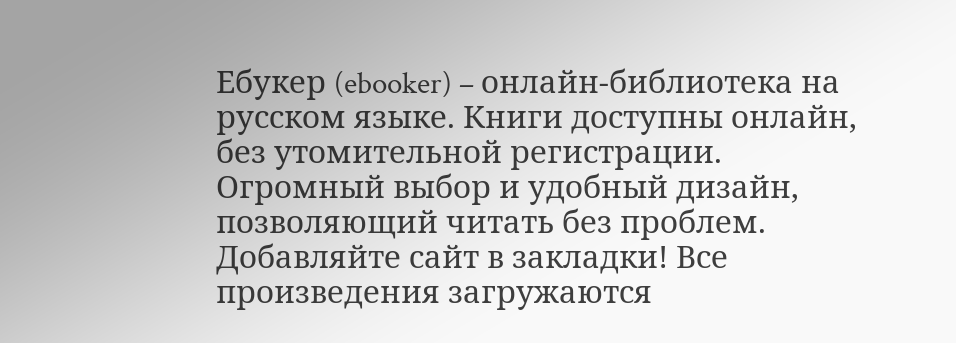Ебукер (ebooker) – онлайн-библиотека на русском языке. Книги доступны онлайн, без утомительной регистрации. Огромный выбор и удобный дизайн, позволяющий читать без проблем. Добавляйте сайт в закладки! Все произведения загружаются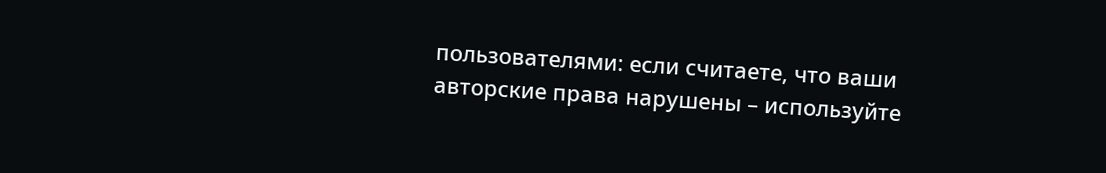пользователями: если считаете, что ваши авторские права нарушены – используйте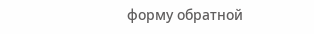форму обратной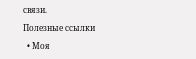связи.

Полезные ссылки

  • Моя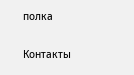полка

Контакты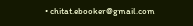• chitat.ebooker@gmail.com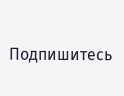Подпишитесь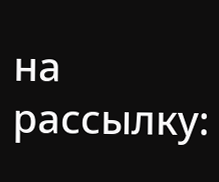на рассылку: